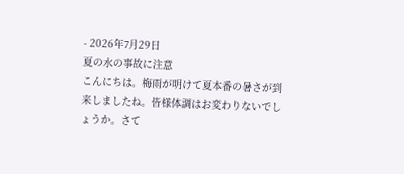- 2026年7月29日
夏の水の事故に注意
こんにちは。梅雨が明けて夏本番の暑さが到来しましたね。皆様体調はお変わりないでしょうか。さて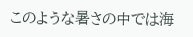このような暑さの中では海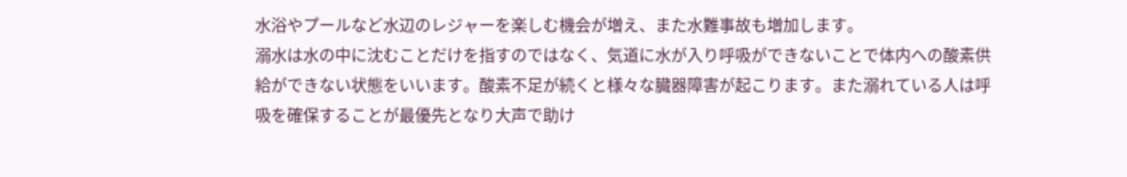水浴やプールなど水辺のレジャーを楽しむ機会が増え、また水難事故も増加します。
溺水は水の中に沈むことだけを指すのではなく、気道に水が入り呼吸ができないことで体内への酸素供給ができない状態をいいます。酸素不足が続くと様々な臓器障害が起こります。また溺れている人は呼吸を確保することが最優先となり大声で助け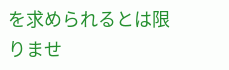を求められるとは限りませ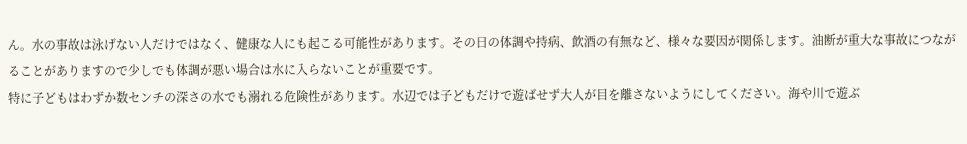ん。水の事故は泳げない人だけではなく、健康な人にも起こる可能性があります。その日の体調や持病、飲酒の有無など、様々な要因が関係します。油断が重大な事故につながることがありますので少しでも体調が悪い場合は水に入らないことが重要です。
特に子どもはわずか数センチの深さの水でも溺れる危険性があります。水辺では子どもだけで遊ばせず大人が目を離さないようにしてください。海や川で遊ぶ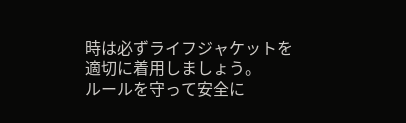時は必ずライフジャケットを適切に着用しましょう。
ルールを守って安全に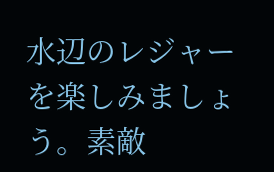水辺のレジャーを楽しみましょう。素敵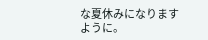な夏休みになりますように。